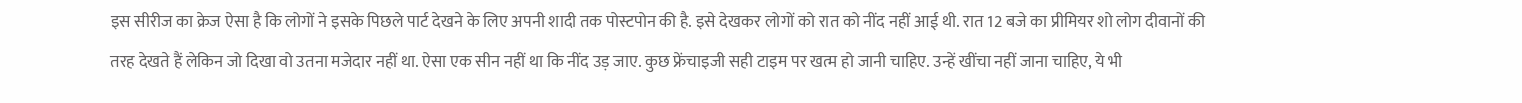इस सीरीज का क्रेज ऐसा है कि लोगों ने इसके पिछले पार्ट देखने के लिए अपनी शादी तक पोस्टपोन की है. इसे देखकर लोगों को रात को नींद नहीं आई थी. रात 12 बजे का प्रीमियर शो लोग दीवानों की तरह देखते हैं लेकिन जो दिखा वो उतना मजेदार नहीं था. ऐसा एक सीन नहीं था कि नींद उड़ जाए. कुछ फ्रेंचाइजी सही टाइम पर खत्म हो जानी चाहिए. उन्हें खींचा नहीं जाना चाहिए, ये भी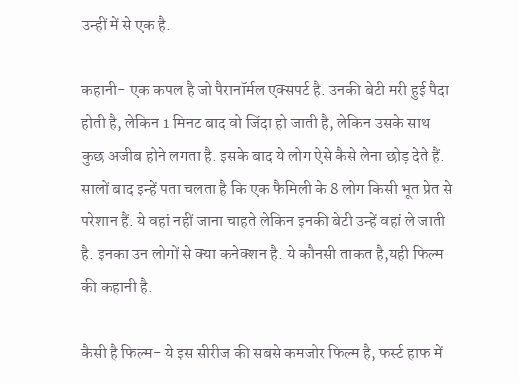उन्हीं में से एक है.

कहानी- एक कपल है जो पैरानॉर्मल एक्सपर्ट है. उनकी बेटी मरी हुई पैदा होती है, लेकिन 1 मिनट बाद वो जिंदा हो जाती है, लेकिन उसके साथ कुछ अजीब होने लगता है. इसके बाद ये लोग ऐसे कैसे लेना छोड़ देते हैं. सालों बाद इन्हें पता चलता है कि एक फैमिली के 8 लोग किसी भूत प्रेत से परेशान हैं. ये वहां नहीं जाना चाहते लेकिन इनकी बेटी उन्हें वहां ले जाती है. इनका उन लोगों से क्या कनेक्शन है. ये कौनसी ताकत है,यही फिल्म की कहानी है.

कैसी है फिल्म- ये इस सीरीज की सबसे कमजोर फिल्म है, फर्स्ट हाफ में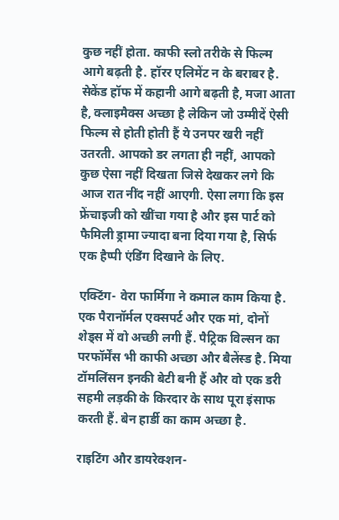कुछ नहीं होता. काफी स्लो तरीके से फिल्म आगे बढ़ती है. हॉरर एलिमेंट न के बराबर है. सेकेंड हॉफ में कहानी आगे बढ़ती है, मजा आता है, क्लाइमैक्स अच्छा है लेकिन जो उम्मीदें ऐसी फिल्म से होती होती हैं ये उनपर खरी नहीं उतरती. आपको डर लगता ही नहीं, आपको कुछ ऐसा नहीं दिखता जिसे देखकर लगे कि आज रात नींद नहीं आएगी. ऐसा लगा कि इस फ्रेंचाइजी को खींचा गया है और इस पार्ट को फैमिली ड्रामा ज्यादा बना दिया गया है, सिर्फ एक हैप्पी एंडिंग दिखाने के लिए.

एक्टिंग- वेरा फार्मिगा ने कमाल काम किया है. एक पैरानॉर्मल एक्सपर्ट और एक मां, दोनों शेड्स में वो अच्छी लगी हैं. पैट्रिक विल्सन का परफॉर्मेंस भी काफी अच्छा और बैलेंस्ड है. मिया टॉमलिंसन इनकी बेटी बनी हैं और वो एक डरी सहमी लड़की के किरदार के साथ पूरा इंसाफ करती हैं. बेन हार्डी का काम अच्छा है.

राइटिंग और डायरेक्शन-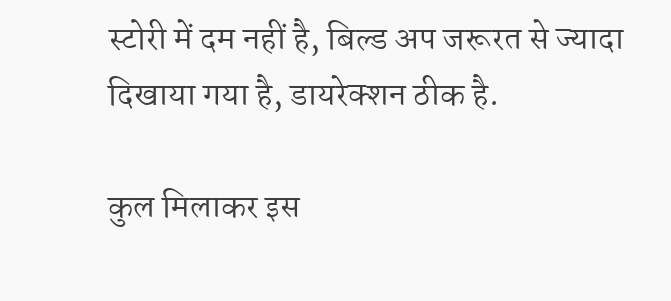स्टोरी में दम नहीं है, बिल्ड अप जरूरत से ज्यादा दिखाया गया है, डायरेक्शन ठीक है.

कुल मिलाकर इस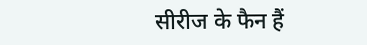सीरीज के फैन हैं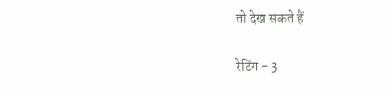तो देख सकते हैं

रेटिंग - 3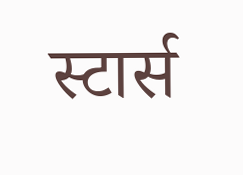स्टार्स